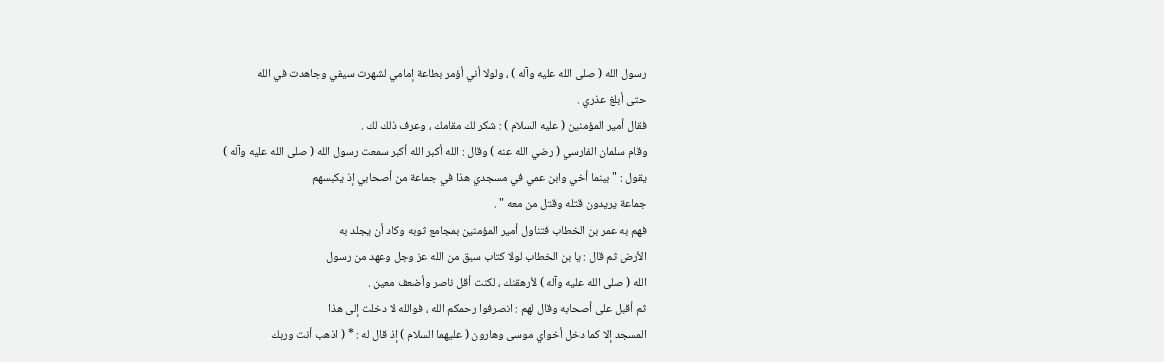رسول الله ( صلى الله عليه وآله ) ، ولولا أني أؤمر بطاعة إمامي لشهرت سيفي وجاهدت في الله
حتى أبلغ عذري .
فقال أمير المؤمنين ( عليه السلام ) : شكر لك مقامك ، وعرف ذلك لك .
وقام سلمان الفارسي ( رضي الله عنه ) وقال : الله أكبر الله أكبر سمعت رسول الله ( صلى الله عليه وآله )
يقول : " بينما أخي وابن عمي في مسجدي هذا في جماعة من أصحابي إذ يكبسهم
جماعة يريدون قتله وقتل من معه " .
فهم به عمر بن الخطاب فتناول أمير المؤمنين بمجامع ثوبه وكاد أن يجلد به
الأرض ثم قال : يا بن الخطاب لولا كتاب سبق من الله عز وجل وعهد من رسول
الله ( صلى الله عليه وآله ) لأرهقنك ، لكنت أقل ناصر وأضعف معين .
ثم أقبل على أصحابه وقال لهم : انصرفوا رحمكم الله ، فوالله لا دخلت إلى هذا
المسجد إلا كما دخل أخواي موسى وهارون ( عليهما السلام ) إذ قال له : * ( اذهب أنت وربك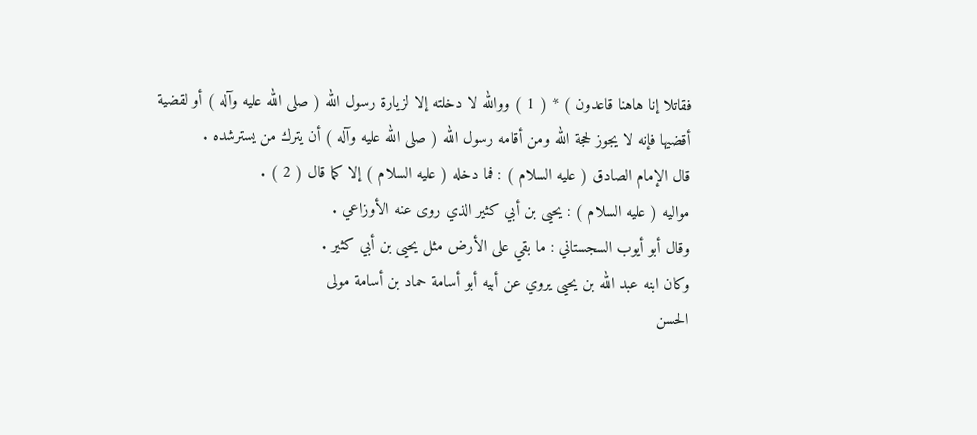فقاتلا إنا هاهنا قاعدون ) * ( 1 ) ووالله لا دخلته إلا لزيارة رسول الله ( صلى الله عليه وآله ) أو لقضية
أقضيها فإنه لا يجوز لحجة الله ومن أقامه رسول الله ( صلى الله عليه وآله ) أن يترك من يسترشده .
قال الإمام الصادق ( عليه السلام ) : فما دخله ( عليه السلام ) إلا كما قال ( 2 ) .
مواليه ( عليه السلام ) : يحيى بن أبي كثير الذي روى عنه الأوزاعي .
وقال أبو أيوب السجستاني : ما بقي على الأرض مثل يحيى بن أبي كثير .
وكان ابنه عبد الله بن يحيى يروي عن أبيه أبو أسامة حماد بن أسامة مولى
الحسن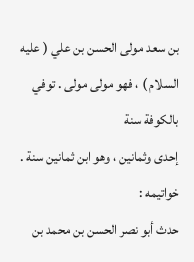بن سعد مولى الحسن بن علي ( عليه السلام ) ، فهو مولى مولى . توفي بالكوفة سنة
إحدى وثمانين ، وهو ابن ثمانين سنة .
خواتيمه :
حدث أبو نصر الحسن بن محمد بن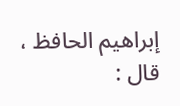إبراهيم الحافظ ، قال :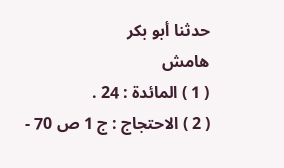حدثنا أبو بكر
هامش
( 1 ) المائدة : 24 .
( 2 ) الاحتجاج : ج 1 ص 70 -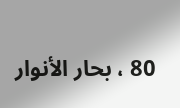80 ، بحار الأنوار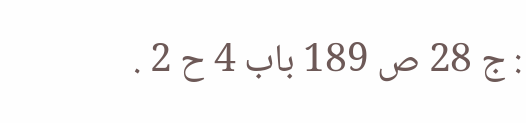: ج 28 ص 189 باب 4 ح 2 .